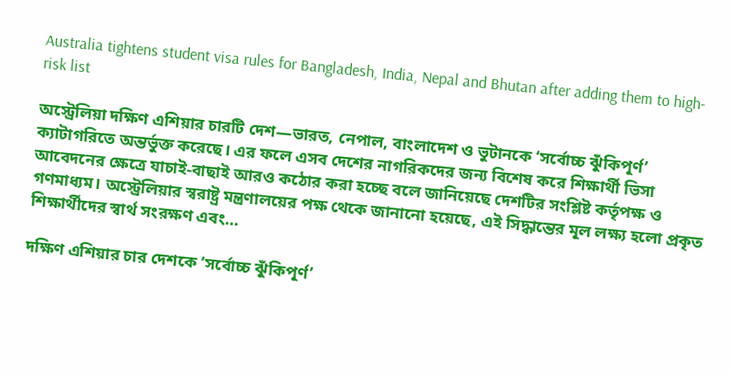Australia tightens student visa rules for Bangladesh, India, Nepal and Bhutan after adding them to high-risk list

অস্ট্রেলিয়া দক্ষিণ এশিয়ার চারটি দেশ—ভারত, নেপাল, বাংলাদেশ ও ভুটানকে ‘সর্বোচ্চ ঝুঁকিপূর্ণ’ ক্যাটাগরিতে অন্তর্ভুক্ত করেছে। এর ফলে এসব দেশের নাগরিকদের জন্য বিশেষ করে শিক্ষার্থী ভিসা আবেদনের ক্ষেত্রে যাচাই-বাছাই আরও কঠোর করা হচ্ছে বলে জানিয়েছে দেশটির সংশ্লিষ্ট কর্তৃপক্ষ ও গণমাধ্যম। অস্ট্রেলিয়ার স্বরাষ্ট্র মন্ত্রণালয়ের পক্ষ থেকে জানানো হয়েছে, এই সিদ্ধান্তের মূল লক্ষ্য হলো প্রকৃত শিক্ষার্থীদের স্বার্থ সংরক্ষণ এবং…

দক্ষিণ এশিয়ার চার দেশকে ‘সর্বোচ্চ ঝুঁকিপূর্ণ’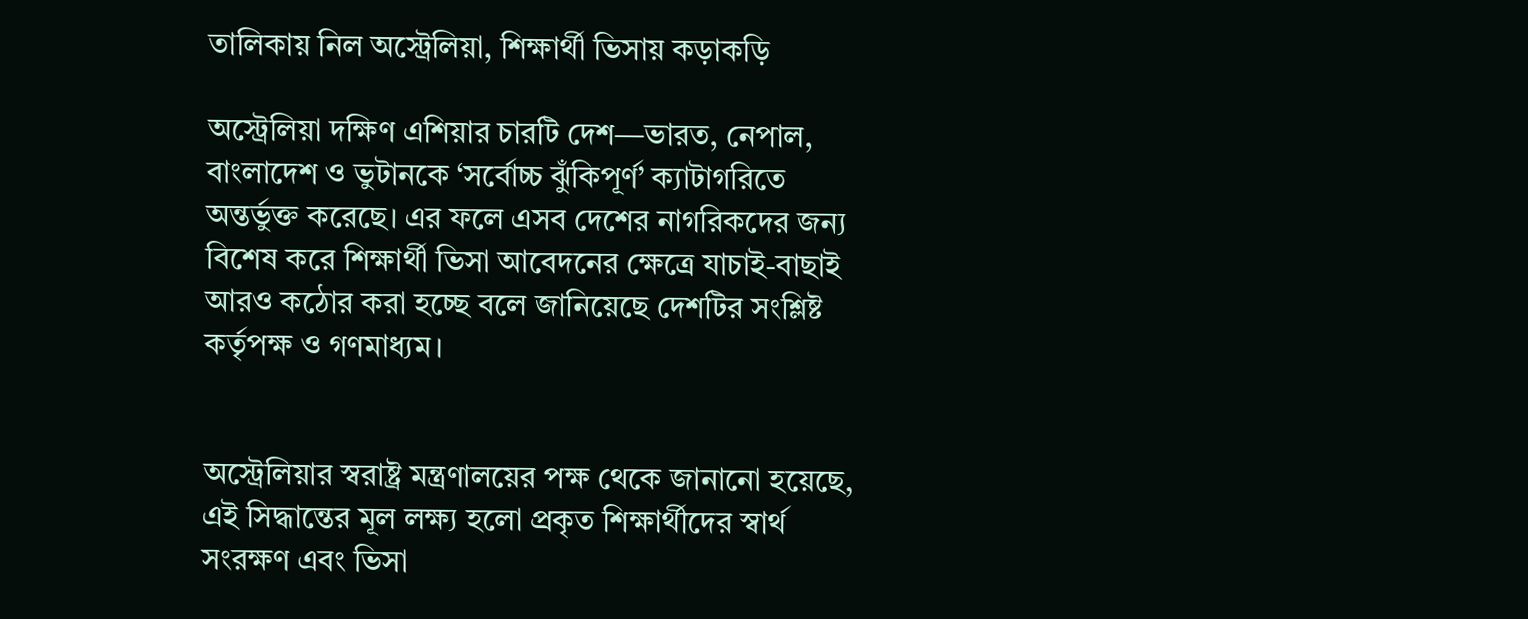তালিকায় নিল অস্ট্রেলিয়া, শিক্ষার্থী ভিসায় কড়াকড়ি

অস্ট্রেলিয়া দক্ষিণ এশিয়ার চারটি দেশ—ভারত, নেপাল, বাংলাদেশ ও ভুটানকে ‘সর্বোচ্চ ঝুঁকিপূর্ণ’ ক্যাটাগরিতে অন্তর্ভুক্ত করেছে। এর ফলে এসব দেশের নাগরিকদের জন্য বিশেষ করে শিক্ষার্থী ভিসা আবেদনের ক্ষেত্রে যাচাই-বাছাই আরও কঠোর করা হচ্ছে বলে জানিয়েছে দেশটির সংশ্লিষ্ট কর্তৃপক্ষ ও গণমাধ্যম।


অস্ট্রেলিয়ার স্বরাষ্ট্র মন্ত্রণালয়ের পক্ষ থেকে জানানো হয়েছে, এই সিদ্ধান্তের মূল লক্ষ্য হলো প্রকৃত শিক্ষার্থীদের স্বার্থ সংরক্ষণ এবং ভিসা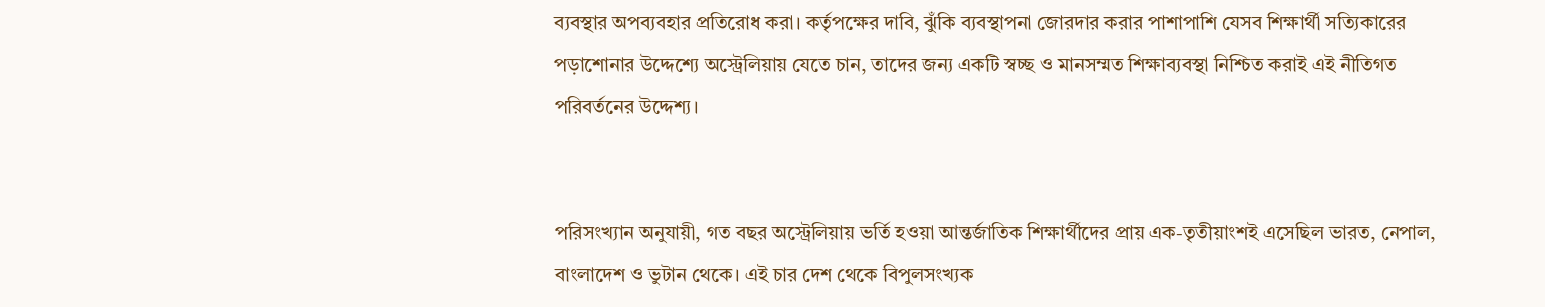ব্যবস্থার অপব্যবহার প্রতিরোধ করা। কর্তৃপক্ষের দাবি, ঝুঁকি ব্যবস্থাপনা জোরদার করার পাশাপাশি যেসব শিক্ষার্থী সত্যিকারের পড়াশোনার উদ্দেশ্যে অস্ট্রেলিয়ায় যেতে চান, তাদের জন্য একটি স্বচ্ছ ও মানসম্মত শিক্ষাব্যবস্থা নিশ্চিত করাই এই নীতিগত পরিবর্তনের উদ্দেশ্য।


পরিসংখ্যান অনুযায়ী, গত বছর অস্ট্রেলিয়ায় ভর্তি হওয়া আন্তর্জাতিক শিক্ষার্থীদের প্রায় এক-তৃতীয়াংশই এসেছিল ভারত, নেপাল, বাংলাদেশ ও ভুটান থেকে। এই চার দেশ থেকে বিপুলসংখ্যক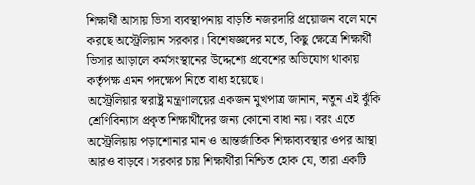শিক্ষার্থী আসায় ভিসা ব্যবস্থাপনায় বাড়তি নজরদারি প্রয়োজন বলে মনে করছে অস্ট্রেলিয়ান সরকার। বিশেষজ্ঞদের মতে, কিছু ক্ষেত্রে শিক্ষার্থী ভিসার আড়ালে কর্মসংস্থানের উদ্দেশ্যে প্রবেশের অভিযোগ থাকায় কর্তৃপক্ষ এমন পদক্ষেপ নিতে বাধ্য হয়েছে।
অস্ট্রেলিয়ার স্বরাষ্ট্র মন্ত্রণালয়ের একজন মুখপাত্র জানান, নতুন এই ঝুঁকি শ্রেণিবিন্যাস প্রকৃত শিক্ষার্থীদের জন্য কোনো বাধা নয়। বরং এতে অস্ট্রেলিয়ায় পড়াশোনার মান ও আন্তর্জাতিক শিক্ষাব্যবস্থার ওপর আস্থা আরও বাড়বে। সরকার চায় শিক্ষার্থীরা নিশ্চিত হোক যে, তারা একটি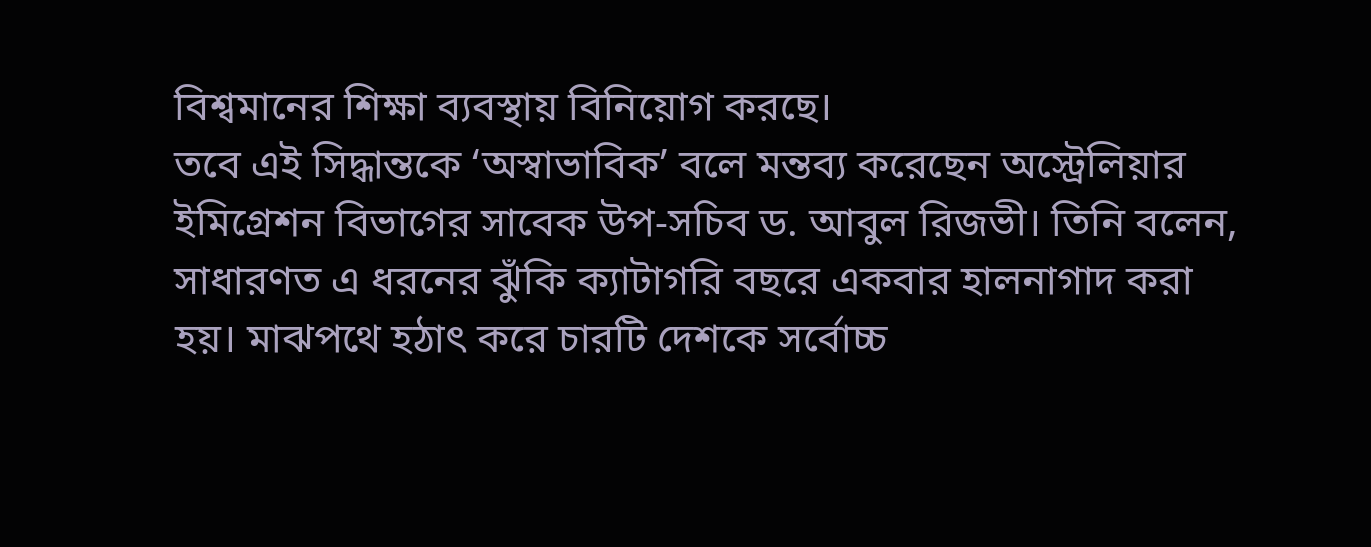বিশ্বমানের শিক্ষা ব্যবস্থায় বিনিয়োগ করছে।
তবে এই সিদ্ধান্তকে ‘অস্বাভাবিক’ বলে মন্তব্য করেছেন অস্ট্রেলিয়ার ইমিগ্রেশন বিভাগের সাবেক উপ-সচিব ড. আবুল রিজভী। তিনি বলেন, সাধারণত এ ধরনের ঝুঁকি ক্যাটাগরি বছরে একবার হালনাগাদ করা হয়। মাঝপথে হঠাৎ করে চারটি দেশকে সর্বোচ্চ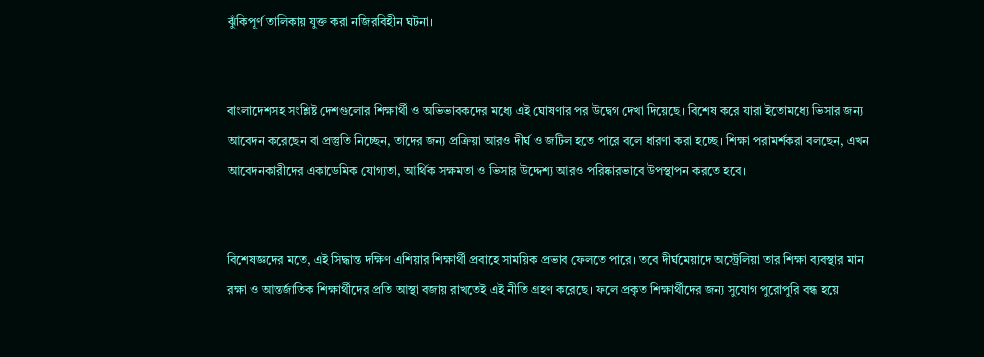ঝুঁকিপূর্ণ তালিকায় যুক্ত করা নজিরবিহীন ঘটনা।


বাংলাদেশসহ সংশ্লিষ্ট দেশগুলোর শিক্ষার্থী ও অভিভাবকদের মধ্যে এই ঘোষণার পর উদ্বেগ দেখা দিয়েছে। বিশেষ করে যারা ইতোমধ্যে ভিসার জন্য আবেদন করেছেন বা প্রস্তুতি নিচ্ছেন, তাদের জন্য প্রক্রিয়া আরও দীর্ঘ ও জটিল হতে পারে বলে ধারণা করা হচ্ছে। শিক্ষা পরামর্শকরা বলছেন, এখন আবেদনকারীদের একাডেমিক যোগ্যতা, আর্থিক সক্ষমতা ও ভিসার উদ্দেশ্য আরও পরিষ্কারভাবে উপস্থাপন করতে হবে।


বিশেষজ্ঞদের মতে, এই সিদ্ধান্ত দক্ষিণ এশিয়ার শিক্ষার্থী প্রবাহে সাময়িক প্রভাব ফেলতে পারে। তবে দীর্ঘমেয়াদে অস্ট্রেলিয়া তার শিক্ষা ব্যবস্থার মান রক্ষা ও আন্তর্জাতিক শিক্ষার্থীদের প্রতি আস্থা বজায় রাখতেই এই নীতি গ্রহণ করেছে। ফলে প্রকৃত শিক্ষার্থীদের জন্য সুযোগ পুরোপুরি বন্ধ হয়ে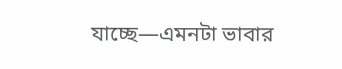যাচ্ছে—এমনটা ভাবার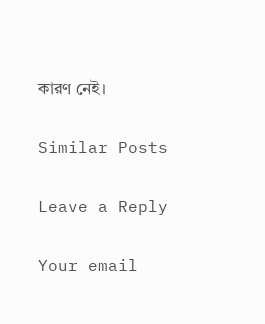কারণ নেই।

Similar Posts

Leave a Reply

Your email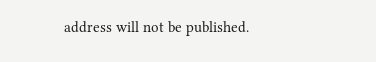address will not be published.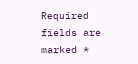Required fields are marked *